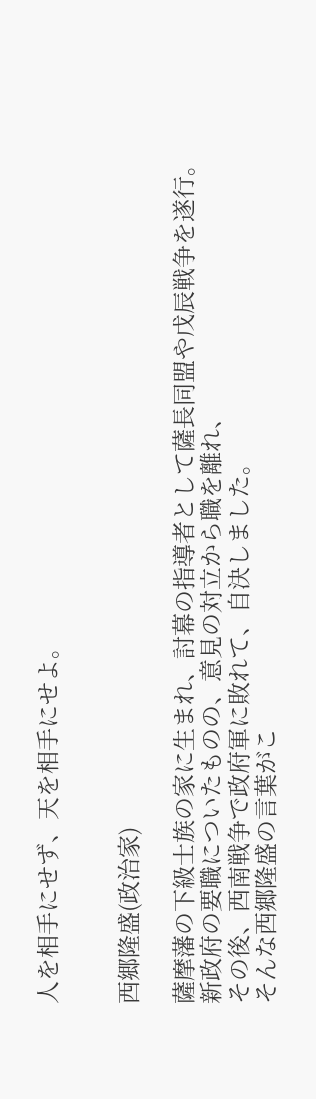人を相手にせず、天を相手にせよ。


西郷隆盛(政治家)

薩摩藩の下級士族の家に生まれ、討幕の指導者として薩長同盟や戊辰戦争を遂行。
新政府の要職についたものの、意見の対立から職を離れ、
その後、西南戦争で政府軍に敗れて、自決しました。
そんな西郷隆盛の言葉がこ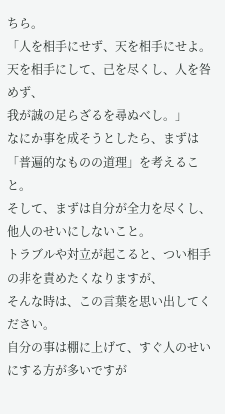ちら。
「人を相手にせず、天を相手にせよ。天を相手にして、己を尽くし、人を咎めず、
我が誠の足らざるを尋ぬべし。」
なにか事を成そうとしたら、まずは「普遍的なものの道理」を考えること。
そして、まずは自分が全力を尽くし、他人のせいにしないこと。
トラブルや対立が起こると、つい相手の非を責めたくなりますが、
そんな時は、この言葉を思い出してください。
自分の事は棚に上げて、すぐ人のせいにする方が多いですが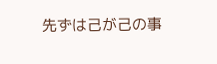先ずは己が己の事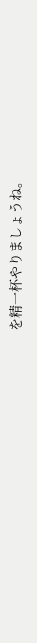を精一杯やりましょうね。